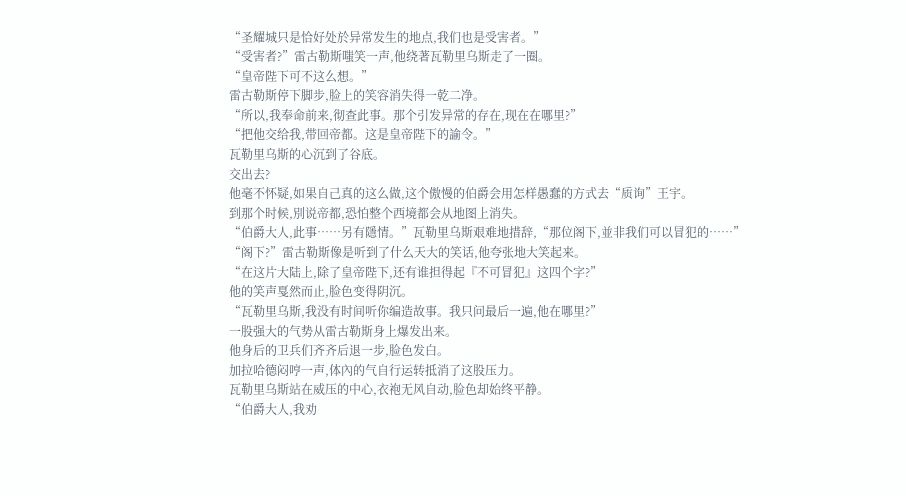“圣耀城只是恰好处於异常发生的地点,我们也是受害者。”
“受害者?”雷古勒斯嗤笑一声,他绕著瓦勒里乌斯走了一圈。
“皇帝陛下可不这么想。”
雷古勒斯停下脚步,脸上的笑容消失得一乾二净。
“所以,我奉命前来,彻查此事。那个引发异常的存在,现在在哪里?”
“把他交给我,带回帝都。这是皇帝陛下的諭令。”
瓦勒里乌斯的心沉到了谷底。
交出去?
他毫不怀疑,如果自己真的这么做,这个傲慢的伯爵会用怎样愚蠢的方式去“质询”王宇。
到那个时候,別说帝都,恐怕整个西境都会从地图上消失。
“伯爵大人,此事……另有隱情。”瓦勒里乌斯艰难地措辞,“那位阁下,並非我们可以冒犯的……”
“阁下?”雷古勒斯像是听到了什么天大的笑话,他夸张地大笑起来。
“在这片大陆上,除了皇帝陛下,还有谁担得起『不可冒犯』这四个字?”
他的笑声戛然而止,脸色变得阴沉。
“瓦勒里乌斯,我没有时间听你编造故事。我只问最后一遍,他在哪里?”
一股强大的气势从雷古勒斯身上爆发出来。
他身后的卫兵们齐齐后退一步,脸色发白。
加拉哈德闷哼一声,体內的气自行运转抵消了这股压力。
瓦勒里乌斯站在威压的中心,衣袍无风自动,脸色却始终平静。
“伯爵大人,我劝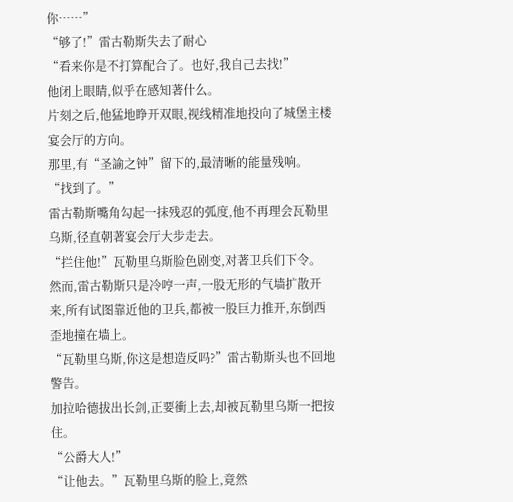你……”
“够了!”雷古勒斯失去了耐心
“看来你是不打算配合了。也好,我自己去找!”
他闭上眼睛,似乎在感知著什么。
片刻之后,他猛地睁开双眼,视线精准地投向了城堡主楼宴会厅的方向。
那里,有“圣諭之钟”留下的,最清晰的能量残响。
“找到了。”
雷古勒斯嘴角勾起一抹残忍的弧度,他不再理会瓦勒里乌斯,径直朝著宴会厅大步走去。
“拦住他!”瓦勒里乌斯脸色剧变,对著卫兵们下令。
然而,雷古勒斯只是冷哼一声,一股无形的气墙扩散开来,所有试图靠近他的卫兵,都被一股巨力推开,东倒西歪地撞在墙上。
“瓦勒里乌斯,你这是想造反吗?”雷古勒斯头也不回地警告。
加拉哈德拔出长剑,正要衝上去,却被瓦勒里乌斯一把按住。
“公爵大人!”
“让他去。”瓦勒里乌斯的脸上,竟然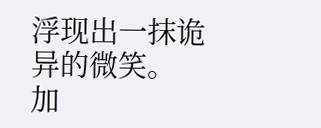浮现出一抹诡异的微笑。
加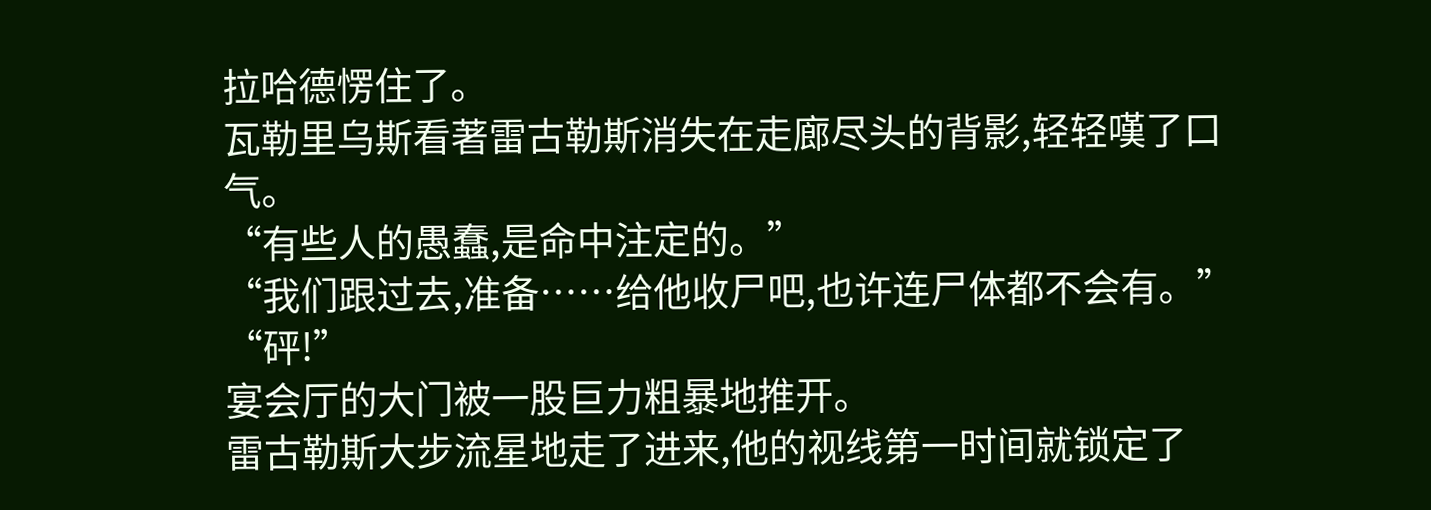拉哈德愣住了。
瓦勒里乌斯看著雷古勒斯消失在走廊尽头的背影,轻轻嘆了口气。
“有些人的愚蠢,是命中注定的。”
“我们跟过去,准备……给他收尸吧,也许连尸体都不会有。”
“砰!”
宴会厅的大门被一股巨力粗暴地推开。
雷古勒斯大步流星地走了进来,他的视线第一时间就锁定了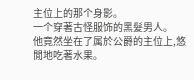主位上的那个身影。
一个穿著古怪服饰的黑髮男人。
他竟然坐在了属於公爵的主位上,悠閒地吃著水果。